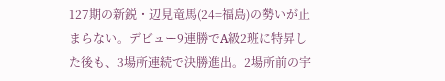127期の新鋭・辺見竜馬(24=福島)の勢いが止まらない。デビュー9連勝でA級2班に特昇した後も、3場所連続で決勝進出。2場所前の宇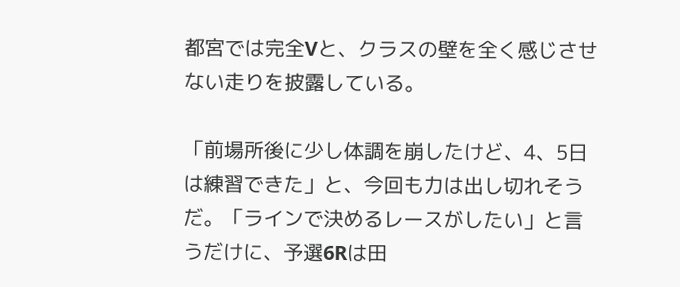都宮では完全Vと、クラスの壁を全く感じさせない走りを披露している。

「前場所後に少し体調を崩したけど、4、5日は練習できた」と、今回も力は出し切れそうだ。「ラインで決めるレースがしたい」と言うだけに、予選6Rは田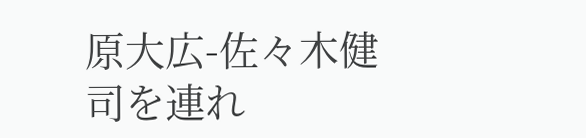原大広-佐々木健司を連れ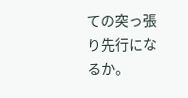ての突っ張り先行になるか。